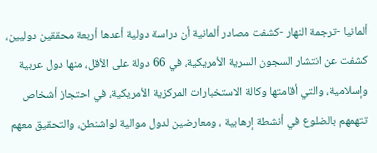ألمانيا -ترجمة النهار -كشفت مصادر ألمانية أن دراسة دولية أعدها أربعة محققين دوليين، كشفت عن انتشار السجون السرية الأمريكية، في 66 دولة على الأقل، منها دول عربية وإسلامية، والتي أقامتها وكالة الاستخبارات المركزية الأمريكية، في احتجاز أشخاص تتهمهم بالضلوع في أنشطة إرهابية ، ومعارضين لدول موالية لواشنطن، والتحقيق معهم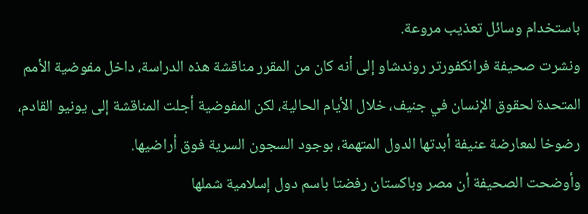باستخدام وسائل تعذيب مروعة.
ونشرت صحيفة فرانكفورتر روندشاو إلى أنه كان من المقرر مناقشة هذه الدراسة، داخل مفوضية الأمم المتحدة لحقوق الإنسان في جنيف، خلال الأيام الحالية، لكن المفوضية أجلت المناقشة إلى يونيو القادم، رضوخا لمعارضة عنيفة أبدتها الدول المتهمة، بوجود السجون السرية فوق أراضيها.
وأوضحت الصحيفة أن مصر وباكستان رفضتا باسم دول إسلامية شملها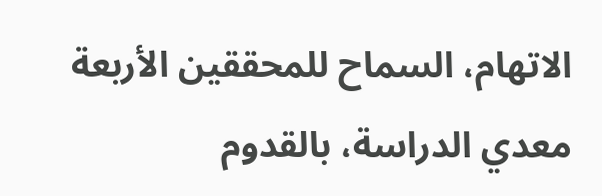الاتهام، السماح للمحققين الأربعة معدي الدراسة، بالقدوم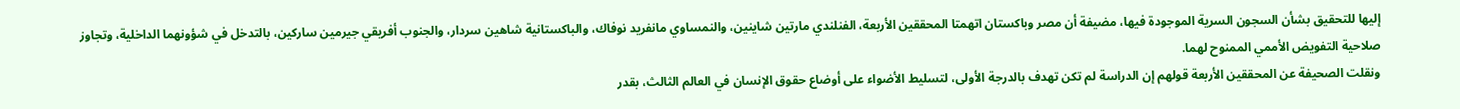إليها للتحقيق بشأن السجون السرية الموجودة فيها، مضيفة أن مصر وباكستان اتهمتا المحققين الأربعة، الفنلندي مارتين شاينين، والنمساوي مانفريد نوفاك، والباكستانية شاهين سردار، والجنوب أفريقي جيرمين ساركين، بالتدخل في شؤونهما الداخلية، وتجاوز صلاحية التفويض الأممي الممنوح لهما.
ونقلت الصحيفة عن المحققين الأربعة قولهم إن الدراسة لم تكن تهدف بالدرجة الأولى، لتسليط الأضواء على أوضاع حقوق الإنسان في العالم الثالث، بقدر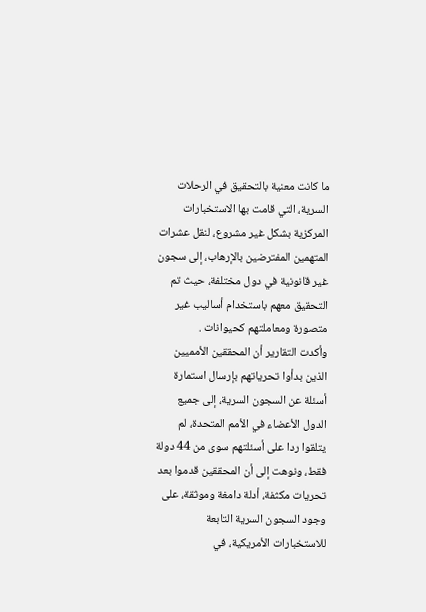ما كانت معنية بالتحقيق في الرحلات السرية، التي قامت بها الاستخبارات المركزية بشكل غير مشروع، لنقل عشرات المتهمين المفترضين بالإرهاب، إلى سجون غير قانونية في دول مختلفة، حيث تم التحقيق معهم باستخدام أساليب غير متصورة ومعاملتهم كحيوانات .
وأكدت التقارير أن المحققين الأمميين الذين بدأوا تحرياتهم بإرسال استمارة أسئلة عن السجون السرية، إلى جميع الدول الأعضاء في الأمم المتحدة، لم يتلقوا ردا على أسئلتهم سوى من 44 دولة فقط، ونوهت إلى أن المحققين قدموا بعد تحريات مكثفة، أدلة دامغة وموثقة، على وجود السجون السرية التابعة للاستخبارات الأمريكية، في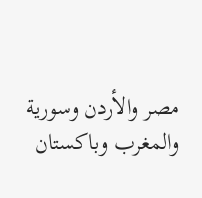مصر والأردن وسورية والمغرب وباكستان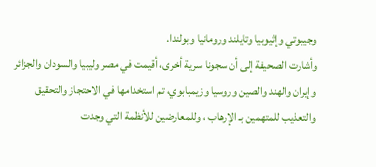وجيبوتي وإثيوبيا وتايلند ورومانيا وبولندا.
وأشارت الصحيفة إلى أن سجونا سرية أخرى، أقيمت في مصر وليبيا والسودان والجزائر وإيران والهند والصين وروسيا وزيمبابوي، تم استخدامها في الاحتجاز والتحقيق والتعذيب للمتهمين بـ الإرهاب ، وللمعارضين للأنظمة التي وجدت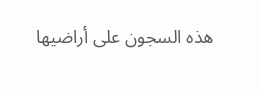هذه السجون على أراضيها